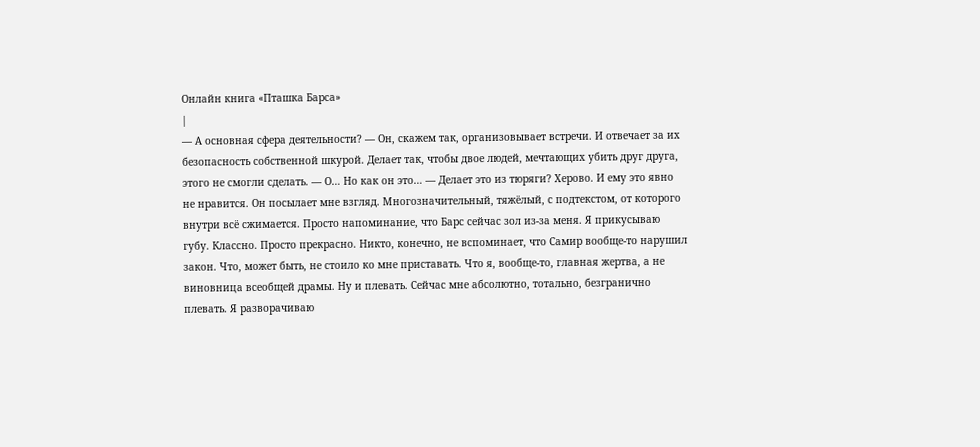Онлайн книга «Пташка Барса»
|
— А основная сфера деятельности? — Он, скажем так, организовывает встречи. И отвечает за их безопасность собственной шкурой. Делает так, чтобы двое людей, мечтающих убить друг друга, этого не смогли сделать. — О… Но как он это… — Делает это из тюряги? Херово. И ему это явно не нравится. Он посылает мне взгляд. Многозначительный, тяжёлый, с подтекстом, от которого внутри всё сжимается. Просто напоминание, что Барс сейчас зол из-за меня. Я прикусываю губу. Классно. Просто прекрасно. Никто, конечно, не вспоминает, что Самир вообще-то нарушил закон. Что, может быть, не стоило ко мне приставать. Что я, вообще-то, главная жертва, а не виновница всеобщей драмы. Ну и плевать. Сейчас мне абсолютно, тотально, безгранично плевать. Я разворачиваю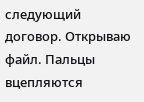следующий договор. Открываю файл. Пальцы вцепляются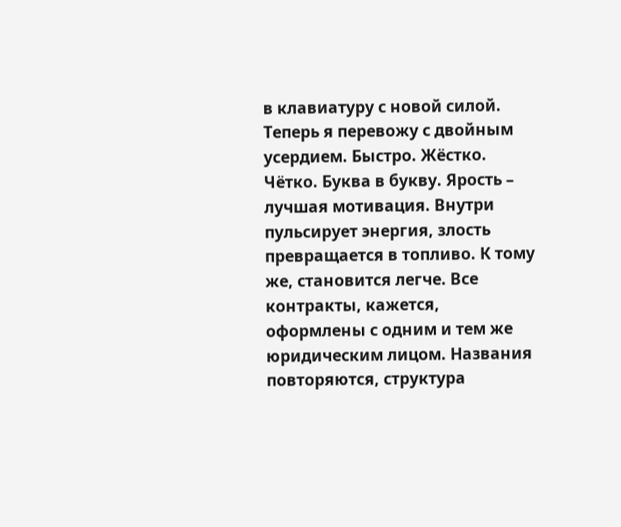в клавиатуру с новой силой. Теперь я перевожу с двойным усердием. Быстро. Жёстко. Чётко. Буква в букву. Ярость – лучшая мотивация. Внутри пульсирует энергия, злость превращается в топливо. К тому же, становится легче. Все контракты, кажется, оформлены с одним и тем же юридическим лицом. Названия повторяются, структура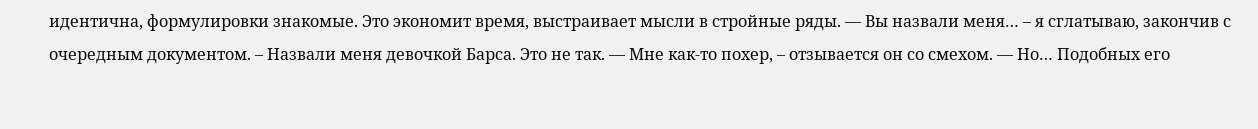идентична, формулировки знакомые. Это экономит время, выстраивает мысли в стройные ряды. — Вы назвали меня… – я сглатываю, закончив с очередным документом. – Назвали меня девочкой Барса. Это не так. — Мне как-то похер, – отзывается он со смехом. — Но… Подобных его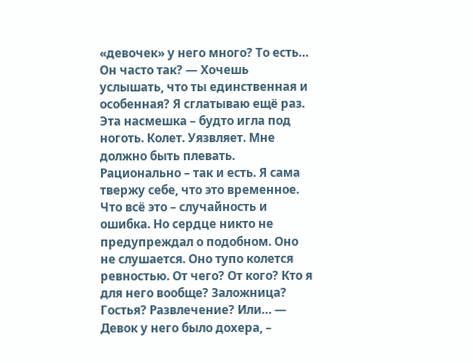«девочек» у него много? То есть… Он часто так? — Хочешь услышать, что ты единственная и особенная? Я сглатываю ещё раз. Эта насмешка – будто игла под ноготь. Колет. Уязвляет. Мне должно быть плевать. Рационально – так и есть. Я сама твержу себе, что это временное. Что всё это – случайность и ошибка. Но сердце никто не предупреждал о подобном. Оно не слушается. Оно тупо колется ревностью. От чего? От кого? Кто я для него вообще? Заложница? Гостья? Развлечение? Или… — Девок у него было дохера, –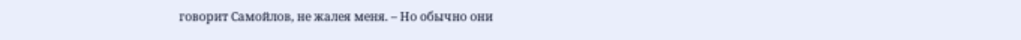говорит Самойлов, не жалея меня. – Но обычно они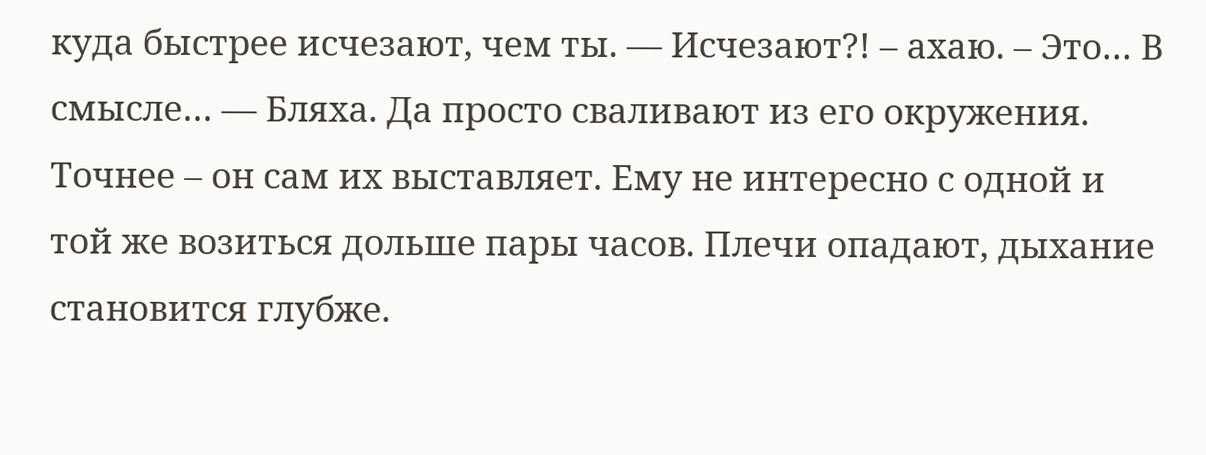куда быстрее исчезают, чем ты. — Исчезают?! – ахаю. – Это… В смысле… — Бляха. Да просто сваливают из его окружения. Точнее – он сам их выставляет. Ему не интересно с одной и той же возиться дольше пары часов. Плечи опадают, дыхание становится глубже.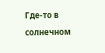Где-то в солнечном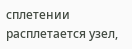сплетении расплетается узел,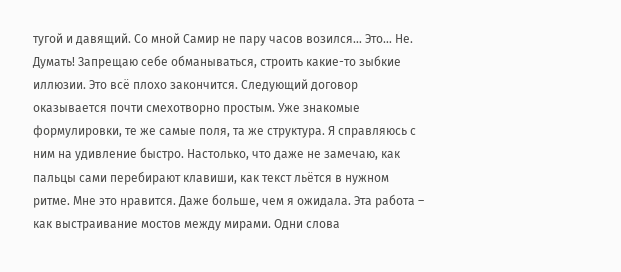тугой и давящий. Со мной Самир не пару часов возился… Это… Не. Думать! Запрещаю себе обманываться, строить какие-то зыбкие иллюзии. Это всё плохо закончится. Следующий договор оказывается почти смехотворно простым. Уже знакомые формулировки, те же самые поля, та же структура. Я справляюсь с ним на удивление быстро. Настолько, что даже не замечаю, как пальцы сами перебирают клавиши, как текст льётся в нужном ритме. Мне это нравится. Даже больше, чем я ожидала. Эта работа – как выстраивание мостов между мирами. Одни слова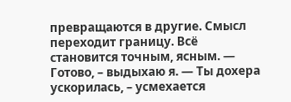превращаются в другие. Смысл переходит границу. Всё становится точным, ясным. — Готово, – выдыхаю я. — Ты дохера ускорилась, – усмехается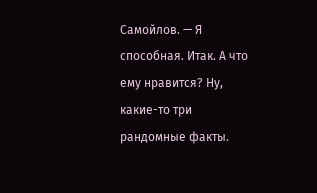Самойлов. — Я способная. Итак. А что ему нравится? Ну, какие-то три рандомные факты.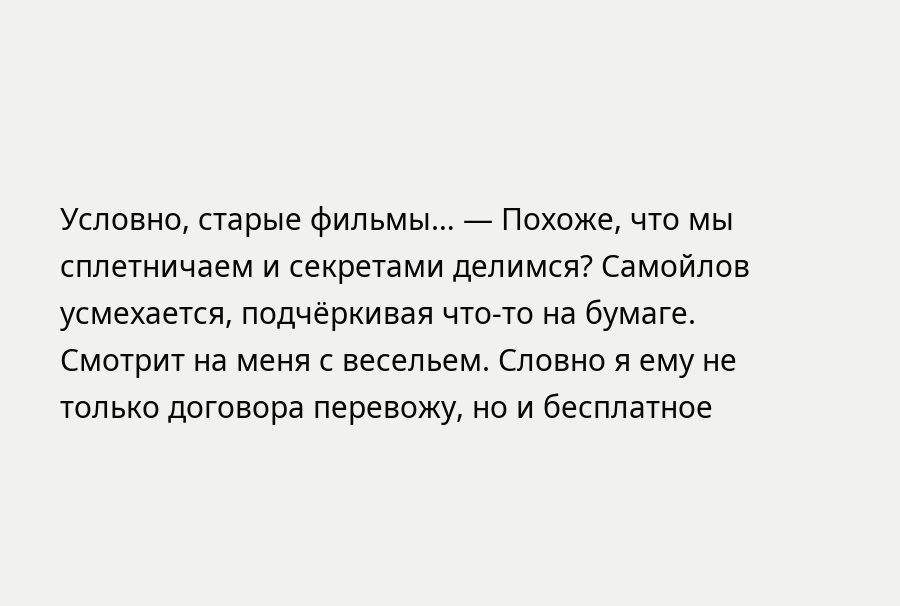Условно, старые фильмы… — Похоже, что мы сплетничаем и секретами делимся? Самойлов усмехается, подчёркивая что-то на бумаге. Смотрит на меня с весельем. Словно я ему не только договора перевожу, но и бесплатное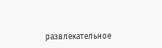развлекательное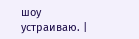шоу устраиваю. |